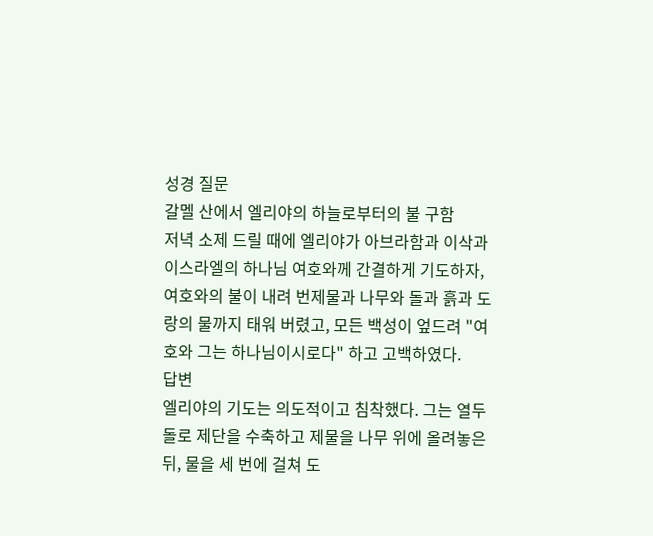성경 질문
갈멜 산에서 엘리야의 하늘로부터의 불 구함
저녁 소제 드릴 때에 엘리야가 아브라함과 이삭과 이스라엘의 하나님 여호와께 간결하게 기도하자, 여호와의 불이 내려 번제물과 나무와 돌과 흙과 도랑의 물까지 태워 버렸고, 모든 백성이 엎드려 "여호와 그는 하나님이시로다" 하고 고백하였다.
답변
엘리야의 기도는 의도적이고 침착했다. 그는 열두 돌로 제단을 수축하고 제물을 나무 위에 올려놓은 뒤, 물을 세 번에 걸쳐 도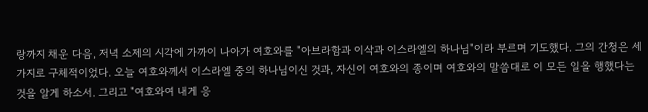랑까지 채운 다음, 저녁 소제의 시각에 가까이 나아가 여호와를 "아브라함과 이삭과 이스라엘의 하나님"이라 부르며 기도했다. 그의 간청은 세 가지로 구체적이었다. 오늘 여호와께서 이스라엘 중의 하나님이신 것과, 자신이 여호와의 종이며 여호와의 말씀대로 이 모든 일을 행했다는 것을 알게 하소서. 그리고 "여호와여 내게 응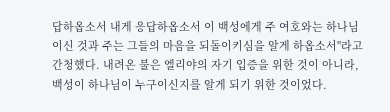답하옵소서 내게 응답하옵소서 이 백성에게 주 여호와는 하나님이신 것과 주는 그들의 마음을 되돌이키심을 알게 하옵소서"라고 간청했다. 내려온 불은 엘리야의 자기 입증을 위한 것이 아니라, 백성이 하나님이 누구이신지를 알게 되기 위한 것이었다.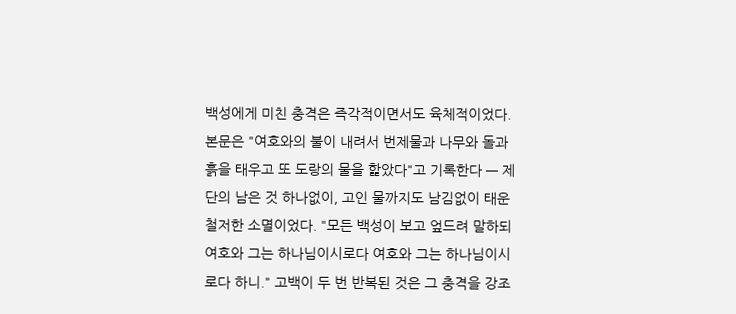백성에게 미친 충격은 즉각적이면서도 육체적이었다. 본문은 "여호와의 불이 내려서 번제물과 나무와 돌과 흙을 태우고 또 도랑의 물을 핥았다"고 기록한다 — 제단의 남은 것 하나없이, 고인 물까지도 남김없이 태운 철저한 소멸이었다. "모든 백성이 보고 엎드려 말하되 여호와 그는 하나님이시로다 여호와 그는 하나님이시로다 하니." 고백이 두 번 반복된 것은 그 충격을 강조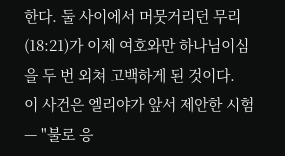한다. 둘 사이에서 머뭇거리던 무리(18:21)가 이제 여호와만 하나님이심을 두 번 외쳐 고백하게 된 것이다.
이 사건은 엘리야가 앞서 제안한 시험 — "불로 응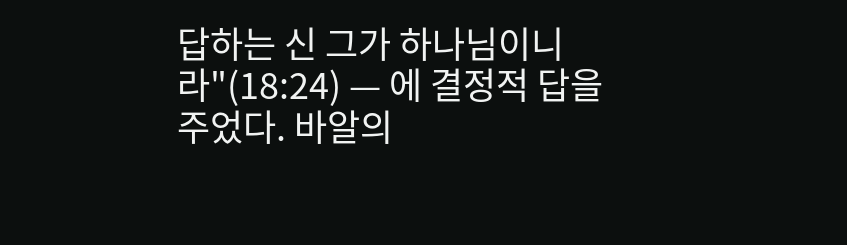답하는 신 그가 하나님이니라"(18:24) — 에 결정적 답을 주었다. 바알의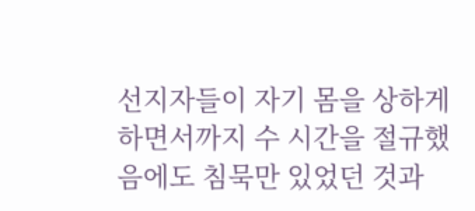선지자들이 자기 몸을 상하게 하면서까지 수 시간을 절규했음에도 침묵만 있었던 것과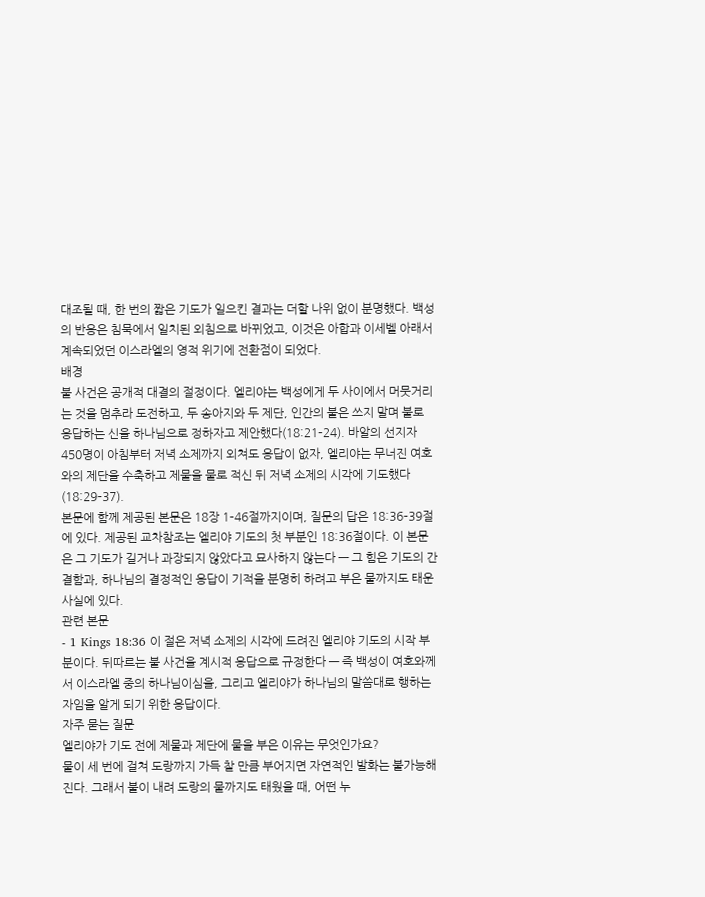대조될 때, 한 번의 짧은 기도가 일으킨 결과는 더할 나위 없이 분명했다. 백성의 반응은 침묵에서 일치된 외침으로 바뀌었고, 이것은 아합과 이세벨 아래서 계속되었던 이스라엘의 영적 위기에 전환점이 되었다.
배경
불 사건은 공개적 대결의 절정이다. 엘리야는 백성에게 두 사이에서 머뭇거리는 것을 멈추라 도전하고, 두 송아지와 두 제단, 인간의 불은 쓰지 말며 불로 응답하는 신을 하나님으로 정하자고 제안했다(18:21–24). 바알의 선지자 450명이 아침부터 저녁 소제까지 외쳐도 응답이 없자, 엘리야는 무너진 여호와의 제단을 수축하고 제물을 물로 적신 뒤 저녁 소제의 시각에 기도했다(18:29–37).
본문에 함께 제공된 본문은 18장 1–46절까지이며, 질문의 답은 18:36–39절에 있다. 제공된 교차참조는 엘리야 기도의 첫 부분인 18:36절이다. 이 본문은 그 기도가 길거나 과장되지 않았다고 묘사하지 않는다 — 그 힘은 기도의 간결함과, 하나님의 결정적인 응답이 기적을 분명히 하려고 부은 물까지도 태운 사실에 있다.
관련 본문
- 1 Kings 18:36 이 절은 저녁 소제의 시각에 드려진 엘리야 기도의 시작 부분이다. 뒤따르는 불 사건을 계시적 응답으로 규정한다 — 즉 백성이 여호와께서 이스라엘 중의 하나님이심을, 그리고 엘리야가 하나님의 말씀대로 행하는 자임을 알게 되기 위한 응답이다.
자주 묻는 질문
엘리야가 기도 전에 제물과 제단에 물을 부은 이유는 무엇인가요?
물이 세 번에 걸쳐 도랑까지 가득 찰 만큼 부어지면 자연적인 발화는 불가능해진다. 그래서 불이 내려 도랑의 물까지도 태웠을 때, 어떤 누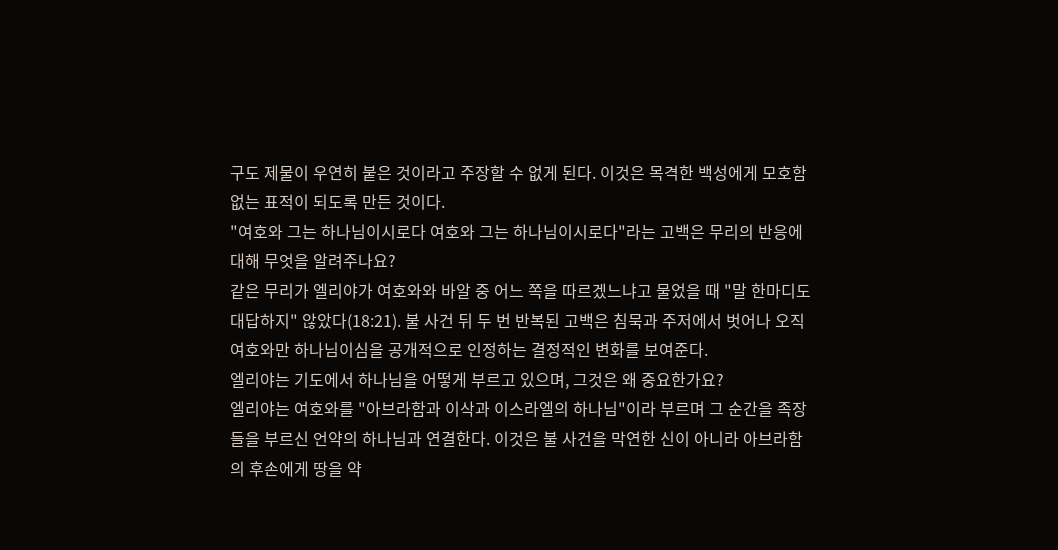구도 제물이 우연히 붙은 것이라고 주장할 수 없게 된다. 이것은 목격한 백성에게 모호함 없는 표적이 되도록 만든 것이다.
"여호와 그는 하나님이시로다 여호와 그는 하나님이시로다"라는 고백은 무리의 반응에 대해 무엇을 알려주나요?
같은 무리가 엘리야가 여호와와 바알 중 어느 쪽을 따르겠느냐고 물었을 때 "말 한마디도 대답하지" 않았다(18:21). 불 사건 뒤 두 번 반복된 고백은 침묵과 주저에서 벗어나 오직 여호와만 하나님이심을 공개적으로 인정하는 결정적인 변화를 보여준다.
엘리야는 기도에서 하나님을 어떻게 부르고 있으며, 그것은 왜 중요한가요?
엘리야는 여호와를 "아브라함과 이삭과 이스라엘의 하나님"이라 부르며 그 순간을 족장들을 부르신 언약의 하나님과 연결한다. 이것은 불 사건을 막연한 신이 아니라 아브라함의 후손에게 땅을 약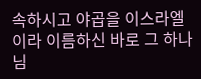속하시고 야곱을 이스라엘이라 이름하신 바로 그 하나님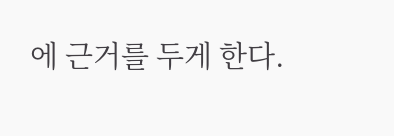에 근거를 두게 한다.